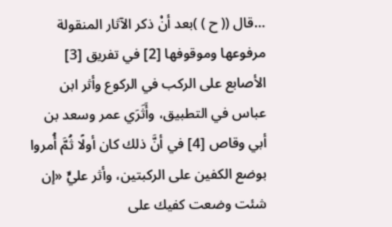…قال (( ح ) )بعد أنْ ذكر الآثار المنقولة مرفوعها وموقوفها [2] في تفريق [3] الأصابع على الركب في الركوع وأثر ابن عباس في التطبيق، وأَثَرَي عمر وسعد بن أبي وقاص [4] في أنَّ ذلك كان أولًا ثُمَّ أُمروا بوضع الكفين على الركبتين، وأثر عليٍّ «إن شئت وضعت كفيك على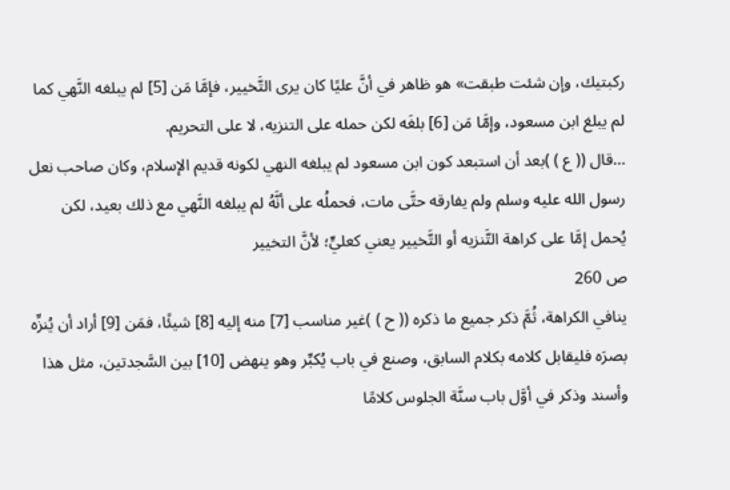ركبتيك، وإن شئت طبقت» هو ظاهر في أنَّ عليًا كان يرى التَّخيير، فإمَّا مَن [5] لم يبلغه النَّهي كما لم يبلغ ابن مسعود، وإمَّا مَن [6] بلغَه لكن حمله على التنزيه، لا على التحريم.
…قال (( ع ) )بعد أن استبعد كون ابن مسعود لم يبلغه النهي لكونه قديم الإسلام، وكان صاحب نعل رسول الله عليه وسلم ولم يفارقه حتَّى مات، فحملُه على أنَّهُ لم يبلغه النَّهي مع ذلك بعيد، لكن يُحمل إمَّا على كراهة التَّنزيه أو التَّخيير يعني كعليٍّ؛ لأنَّ التخيير
ص 260
ينافي الكراهة، ثُمَّ ذكر جميع ما ذكره (( ح ) )غير مناسب [7] منه إليه [8] شيئًا، فمَن [9] أراد أن يُنزِّه بصرَه فليقابل كلامه بكلام السابق، وصنع في باب يُكبِّر وهو ينهض [10] بين السَّجدتين، مثل هذا وأسند وذكر في أوَّل باب سنَّة الجلوس كلامًا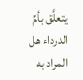يتعلَّق بأمِّ الدرداء هل المراد به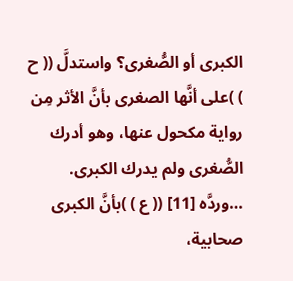الكبرى أو الصُّغرى؟ واستدلَّ (( ح ) )على أنَّها الصغرى بأنَّ الأثر مِن رواية مكحول عنها، وهو أدرك الصُّغرى ولم يدرك الكبرى.
…وردَّه [11] (( ع ) )بأنَّ الكبرى صحابية،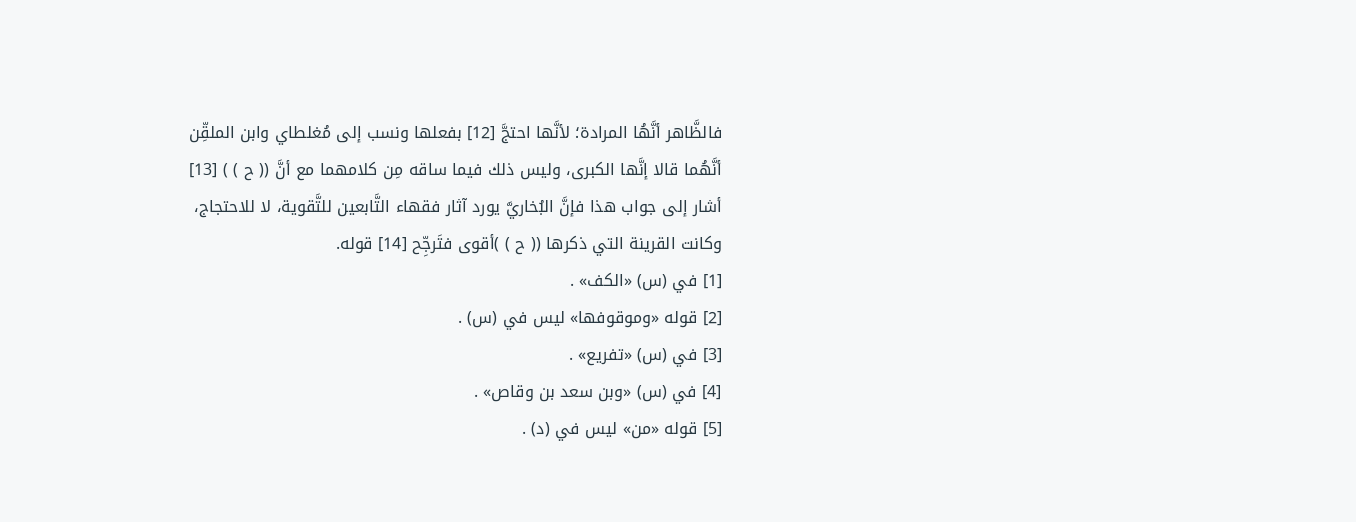فالظَّاهر أنَّهُا المرادة؛ لأنَّها احتجَّ [12] بفعلها ونسب إلى مُغلطاي وابن الملقِّن أنَّهُما قالا إنَّها الكبرى، وليس ذلك فيما ساقه مِن كلامهما مع أنَّ (( ح ) ) [13] أشار إلى جواب هذا فإنَّ البُخاريَّ يورد آثار فقهاء التَّابعين للتَّقوية، لا للاحتجاج، وكانت القرينة التي ذكرها (( ح ) )أقوى فتَرجِّح [14] قوله.
[1] في (س) «الكف» .
[2] قوله «وموقوفها» ليس في (س) .
[3] في (س) «تفريع» .
[4] في (س) «وبن سعد بن وقاص» .
[5] قوله «من» ليس في (د) .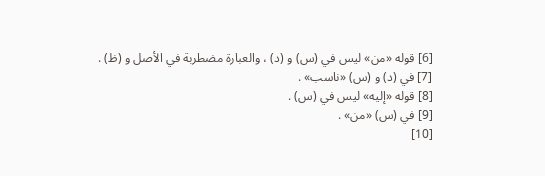[6] قوله «من» ليس في (س) و (د) ، والعبارة مضطربة في الأصل و (ظ) .
[7] في (د) و (س) «ناسب» .
[8] قوله «إليه» ليس في (س) .
[9] في (س) «من» .
[10]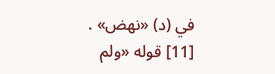في (د) «نهض» .
[11] قوله «ولم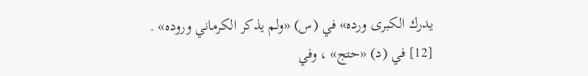يدرك الكبرى ورده» في (س) «ولم يذكر الكرماني وروده» .
[12] في (د) «حتج» ، وفي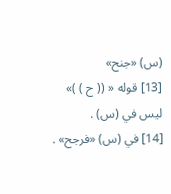(س) «جنح»
[13] قوله « (( ح ) )» ليس في (س) .
[14] في (س) «فرجح» .